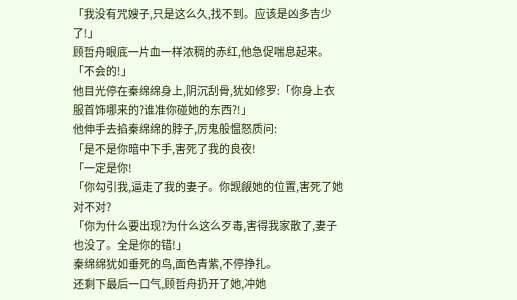「我没有咒嫂子,只是这么久,找不到。应该是凶多吉少了!」
顾哲舟眼底一片血一样浓稠的赤红,他急促喘息起来。
「不会的!」
他目光停在秦绵绵身上,阴沉刮骨,犹如修罗:「你身上衣服首饰哪来的?谁准你碰她的东西?!」
他伸手去掐秦绵绵的脖子,厉鬼般愠怒质问:
「是不是你暗中下手,害死了我的良夜!
「一定是你!
「你勾引我,逼走了我的妻子。你觊觎她的位置,害死了她对不对?
「你为什么要出现?为什么这么歹毒,害得我家散了,妻子也没了。全是你的错!」
秦绵绵犹如垂死的鸟,面色青紫,不停挣扎。
还剩下最后一口气,顾哲舟扔开了她,冲她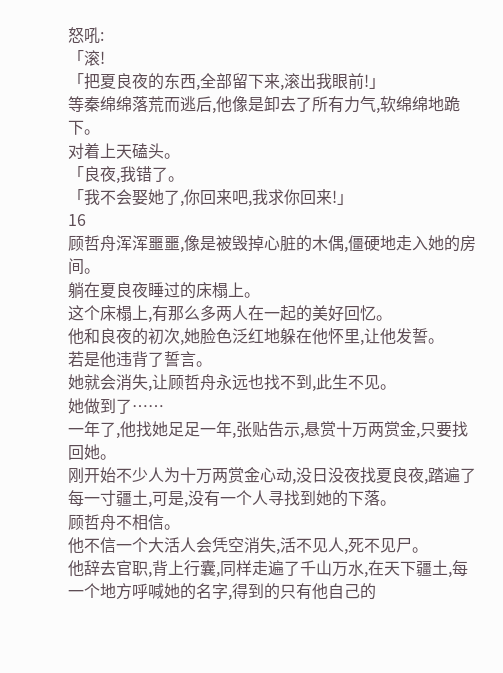怒吼:
「滚!
「把夏良夜的东西,全部留下来,滚出我眼前!」
等秦绵绵落荒而逃后,他像是卸去了所有力气,软绵绵地跪下。
对着上天磕头。
「良夜,我错了。
「我不会娶她了,你回来吧,我求你回来!」
16
顾哲舟浑浑噩噩,像是被毁掉心脏的木偶,僵硬地走入她的房间。
躺在夏良夜睡过的床榻上。
这个床榻上,有那么多两人在一起的美好回忆。
他和良夜的初次,她脸色泛红地躲在他怀里,让他发誓。
若是他违背了誓言。
她就会消失,让顾哲舟永远也找不到,此生不见。
她做到了……
一年了,他找她足足一年,张贴告示,悬赏十万两赏金,只要找回她。
刚开始不少人为十万两赏金心动,没日没夜找夏良夜,踏遍了每一寸疆土,可是,没有一个人寻找到她的下落。
顾哲舟不相信。
他不信一个大活人会凭空消失,活不见人,死不见尸。
他辞去官职,背上行囊,同样走遍了千山万水,在天下疆土,每一个地方呼喊她的名字,得到的只有他自己的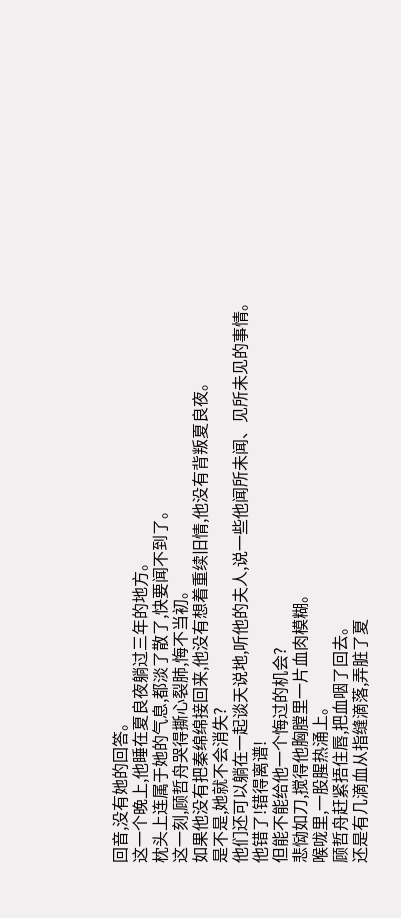回音,没有她的回答。
这一个晚上,他睡在夏良夜躺过三年的地方。
枕头上连属于她的气息,都淡了散了,快要闻不到了。
这一刻,顾哲舟哭得撕心裂肺,悔不当初。
如果他没有把秦绵绵接回来,他没有想着重续旧情,他没有背叛夏良夜。
是不是,她就不会消失?
他们还可以躺在一起谈天说地,听他的夫人,说一些他闻所未闻、见所未见的事情。
他错了!错得离谱!
但能不能给他一个悔过的机会?
悲恸如刀,搅得他胸膛里一片血肉模糊。
喉咙里,一股腥热涌上。
顾哲舟赶紧捂住唇,把血咽了回去。
还是有几滴血从指缝滴落,弄脏了夏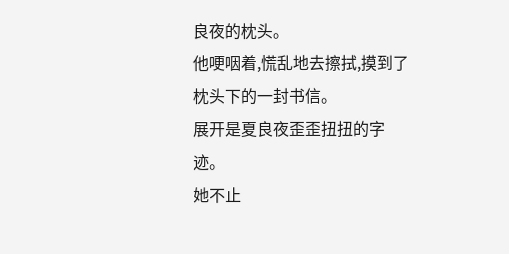良夜的枕头。
他哽咽着,慌乱地去擦拭,摸到了枕头下的一封书信。
展开是夏良夜歪歪扭扭的字迹。
她不止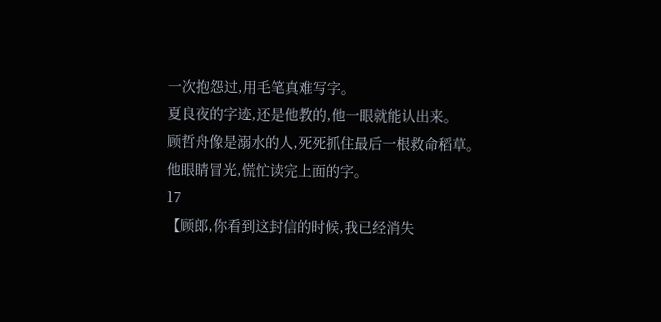一次抱怨过,用毛笔真难写字。
夏良夜的字迹,还是他教的,他一眼就能认出来。
顾哲舟像是溺水的人,死死抓住最后一根救命稻草。
他眼睛冒光,慌忙读完上面的字。
17
【顾郎,你看到这封信的时候,我已经消失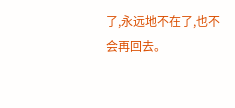了,永远地不在了,也不会再回去。